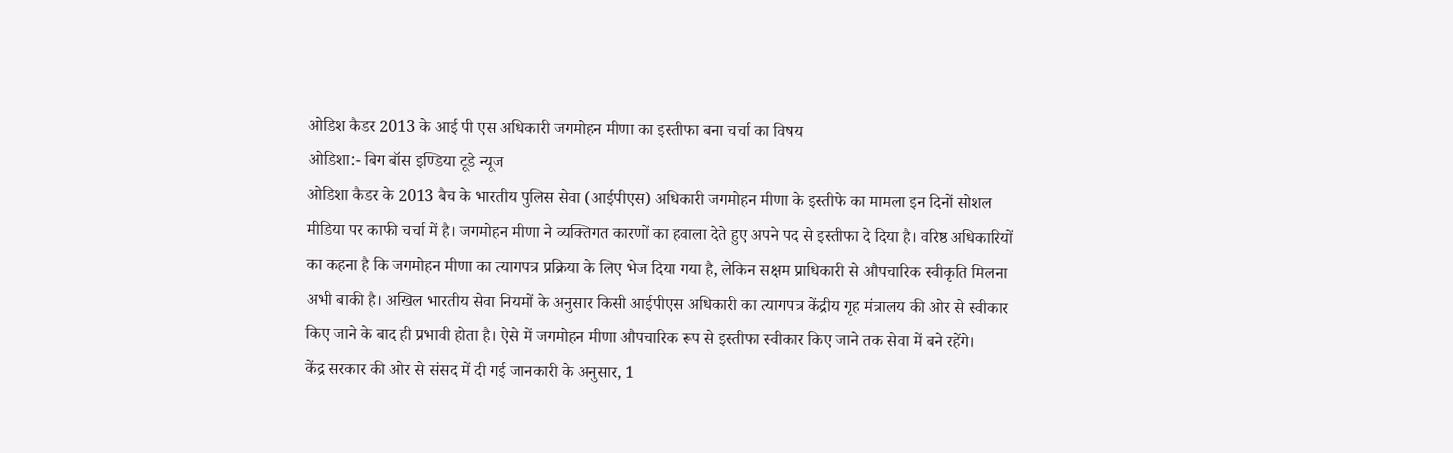ओडिश कैडर 2013 के आई पी एस अधिकारी जगमोहन मीणा का इस्तीफा बना चर्चा का विषय
ओडिशा:- बिग बॉस इण्डिया टूडे न्यूज
ओडिशा कैडर के 2013 बैच के भारतीय पुलिस सेवा (आईपीएस) अधिकारी जगमोहन मीणा के इस्तीफे का मामला इन दिनों सोशल मीडिया पर काफी चर्चा में है। जगमोहन मीणा ने व्यक्तिगत कारणों का हवाला देते हुए अपने पद से इस्तीफा दे दिया है। वरिष्ठ अधिकारियों का कहना है कि जगमोहन मीणा का त्यागपत्र प्रक्रिया के लिए भेज दिया गया है, लेकिन सक्षम प्राधिकारी से औपचारिक स्वीकृति मिलना अभी बाकी है। अखिल भारतीय सेवा नियमों के अनुसार किसी आईपीएस अधिकारी का त्यागपत्र केंद्रीय गृह मंत्रालय की ओर से स्वीकार किए जाने के बाद ही प्रभावी होता है। ऐसे में जगमोहन मीणा औपचारिक रूप से इस्तीफा स्वीकार किए जाने तक सेवा में बने रहेंगे।
केंद्र सरकार की ओर से संसद में दी गई जानकारी के अनुसार, 1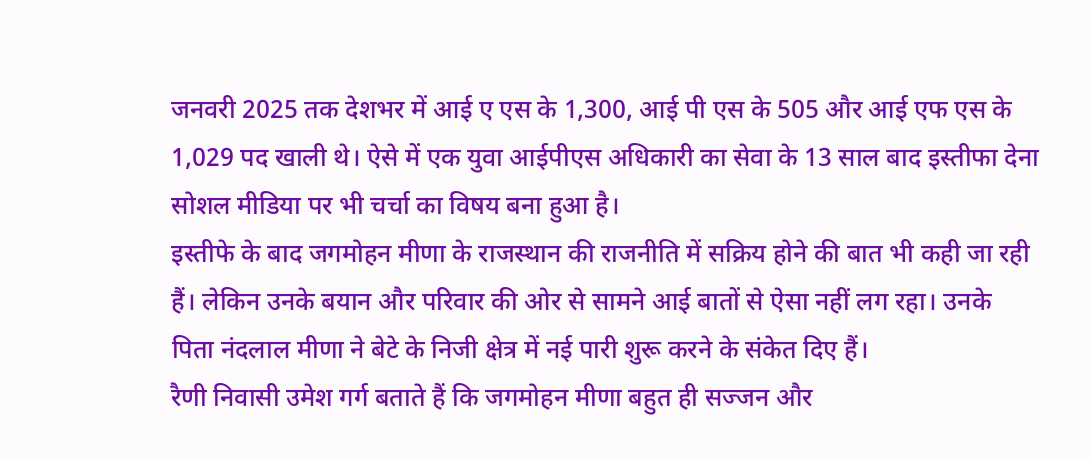जनवरी 2025 तक देशभर में आई ए एस के 1,300, आई पी एस के 505 और आई एफ एस के 1,029 पद खाली थे। ऐसे में एक युवा आईपीएस अधिकारी का सेवा के 13 साल बाद इस्तीफा देना सोशल मीडिया पर भी चर्चा का विषय बना हुआ है।
इस्तीफे के बाद जगमोहन मीणा के राजस्थान की राजनीति में सक्रिय होने की बात भी कही जा रही हैं। लेकिन उनके बयान और परिवार की ओर से सामने आई बातों से ऐसा नहीं लग रहा। उनके पिता नंदलाल मीणा ने बेटे के निजी क्षेत्र में नई पारी शुरू करने के संकेत दिए हैं।
रैणी निवासी उमेश गर्ग बताते हैं कि जगमोहन मीणा बहुत ही सज्जन और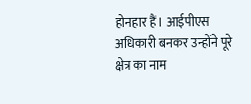होनहार हैं। आईपीएस अधिकारी बनकर उन्होंने पूरे क्षेत्र का नाम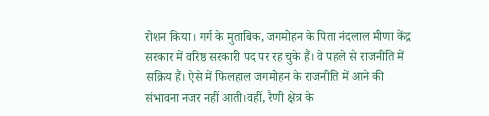रोशन किया। गर्ग के मुताबिक, जगमोहन के पिता नंदलाल मीणा केंद्र सरकार में वरिष्ठ सरकारी पद पर रह चुके हैं। वे पहले से राजनीति में सक्रिय हैं। ऐसे में फिलहाल जगमोहन के राजनीति में आने की संभावना नजर नहीं आती।वहीं, रैणी क्षेत्र के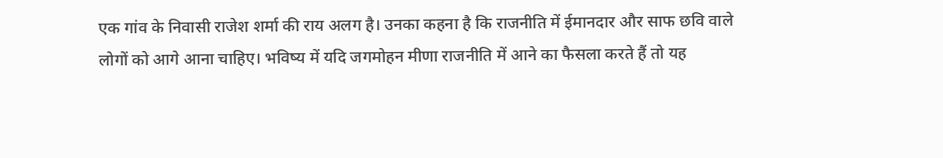एक गांव के निवासी राजेश शर्मा की राय अलग है। उनका कहना है कि राजनीति में ईमानदार और साफ छवि वाले लोगों को आगे आना चाहिए। भविष्य में यदि जगमोहन मीणा राजनीति में आने का फैसला करते हैं तो यह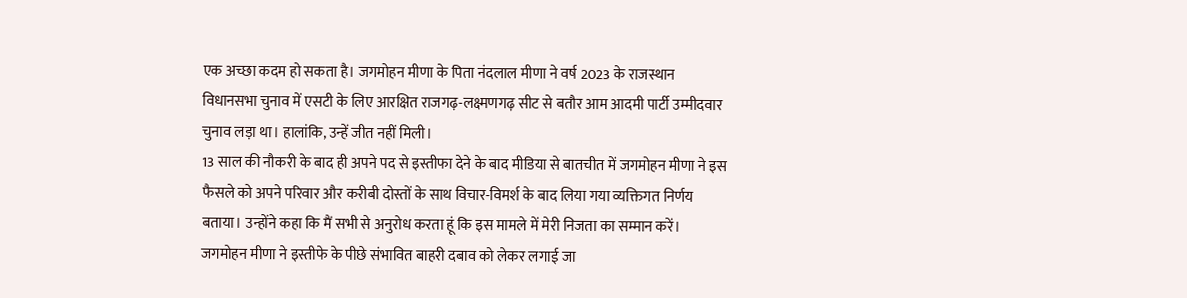एक अच्छा कदम हो सकता है। जगमोहन मीणा के पिता नंदलाल मीणा ने वर्ष 2023 के राजस्थान विधानसभा चुनाव में एसटी के लिए आरक्षित राजगढ़-लक्ष्मणगढ़ सीट से बतौर आम आदमी पार्टी उम्मीदवार चुनाव लड़ा था। हालांकि, उन्हें जीत नहीं मिली।
13 साल की नौकरी के बाद ही अपने पद से इस्तीफा देने के बाद मीडिया से बातचीत में जगमोहन मीणा ने इस फैसले को अपने परिवार और करीबी दोस्तों के साथ विचार-विमर्श के बाद लिया गया व्यक्तिगत निर्णय बताया। उन्होंने कहा कि मैं सभी से अनुरोध करता हूं कि इस मामले में मेरी निजता का सम्मान करें। जगमोहन मीणा ने इस्तीफे के पीछे संभावित बाहरी दबाव को लेकर लगाई जा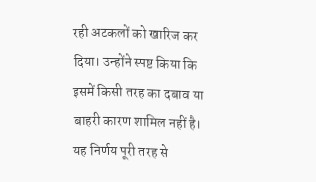रही अटकलों को खारिज कर दिया। उन्होंने स्पष्ट किया कि इसमें किसी तरह का दबाव या बाहरी कारण शामिल नहीं है। यह निर्णय पूरी तरह से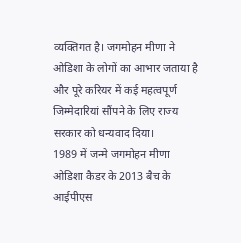व्यक्तिगत है। जगमोहन मीणा ने ओडिशा के लोगों का आभार जताया है और पूरे करियर में कई महत्वपूर्ण जिम्मेदारियां सौंपने के लिए राज्य सरकार को धन्यवाद दिया।
1989 में जन्मे जगमोहन मीणा ओडिशा कैडर के 2013 बैच के आईपीएस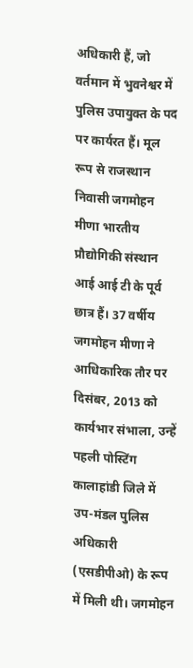अधिकारी हैं, जो वर्तमान में भुवनेश्वर में पुलिस उपायुक्त के पद पर कार्यरत हैं। मूल रूप से राजस्थान निवासी जगमोहन मीणा भारतीय प्रौद्योगिकी संस्थान आई आई टी के पूर्व छात्र हैं। 37 वर्षीय जगमोहन मीणा ने आधिकारिक तौर पर दिसंबर, 2013 को कार्यभार संभाला, उन्हें पहली पोस्टिंग कालाहांडी जिले में उप-मंडल पुलिस अधिकारी (एसडीपीओ) के रूप में मिली थी। जगमोहन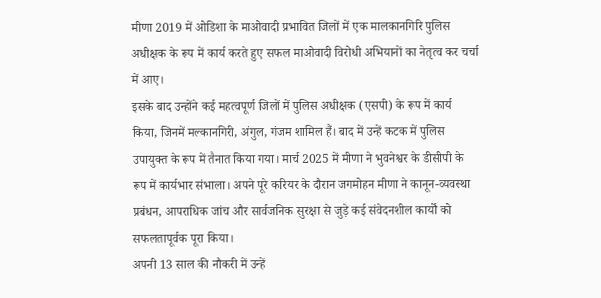मीणा 2019 में ओडिशा के माओवादी प्रभावित जिलों में एक मालकानगिरि पुलिस अधीक्षक के रूप में कार्य करते हुए सफल माओवादी विरोधी अभियानों का नेतृत्व कर चर्चा में आए।
इसके बाद उन्होंने कई महत्वपूर्ण जिलों में पुलिस अधीक्षक (एसपी) के रूप में कार्य किया, जिनमें मल्कानगिरी, अंगुल, गंजम शामिल हैं। बाद में उन्हें कटक में पुलिस उपायुक्त के रूप में तैनात किया गया। मार्च 2025 में मीणा ने भुवनेश्वर के डीसीपी के रूप में कार्यभार संभाला। अपने पूरे करियर के दौरान जगमोहन मीणा ने कानून-व्यवस्था प्रबंधन, आपराधिक जांच और सार्वजनिक सुरक्षा से जुड़े कई संवेदनशील कार्यों को सफलतापूर्वक पूरा किया।
अपनी 13 साल की नौकरी में उन्हें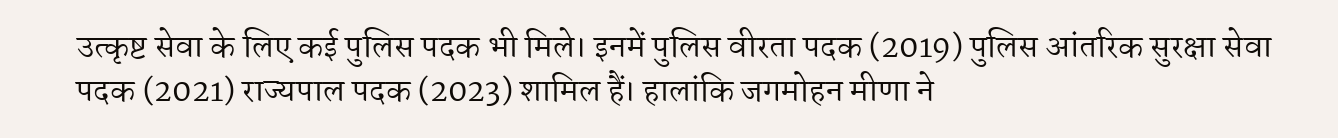उत्कृष्ट सेवा के लिए कई पुलिस पदक भी मिले। इनमें पुलिस वीरता पदक (2019) पुलिस आंतरिक सुरक्षा सेवा पदक (2021) राज्यपाल पदक (2023) शामिल हैं। हालांकि जगमोहन मीणा ने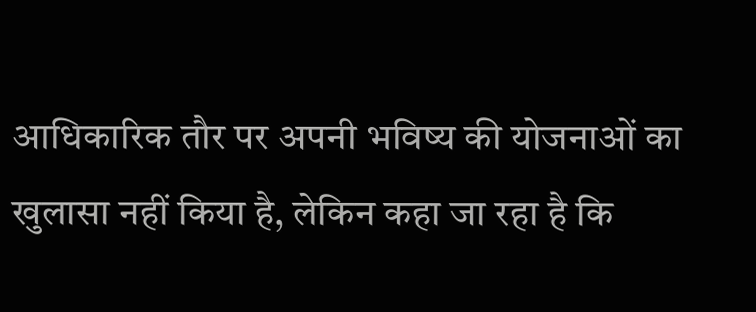आधिकारिक तौर पर अपनी भविष्य की योजनाओं का खुलासा नहीं किया है, लेकिन कहा जा रहा है कि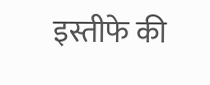इस्तीफे की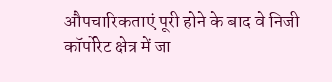औपचारिकताएं पूरी होने के बाद वे निजी कॉर्पोरेट क्षेत्र में जा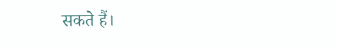सकते हैं।